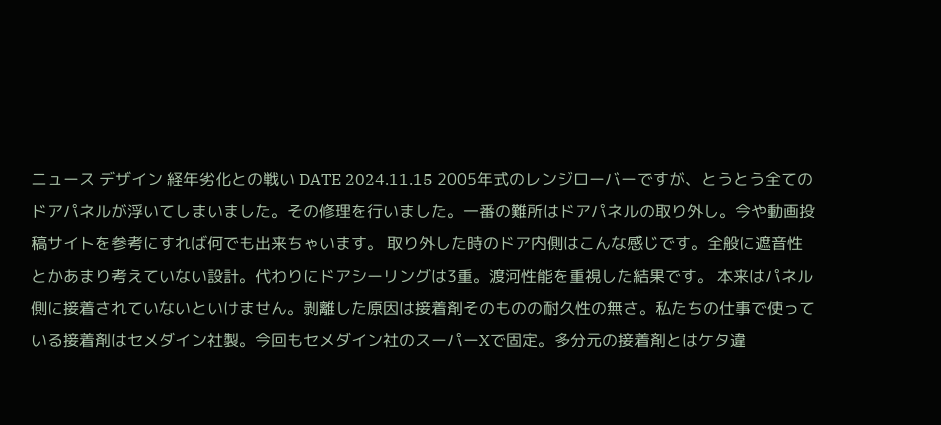ニュース デザイン 経年劣化との戦い DATE 2024.11.15 2005年式のレンジローバーですが、とうとう全てのドアパネルが浮いてしまいました。その修理を行いました。一番の難所はドアパネルの取り外し。今や動画投稿サイトを参考にすれば何でも出来ちゃいます。 取り外した時のドア内側はこんな感じです。全般に遮音性とかあまり考えていない設計。代わりにドアシーリングは3重。渡河性能を重視した結果です。 本来はパネル側に接着されていないといけません。剥離した原因は接着剤そのものの耐久性の無さ。私たちの仕事で使っている接着剤はセメダイン社製。今回もセメダイン社のスーパーXで固定。多分元の接着剤とはケタ違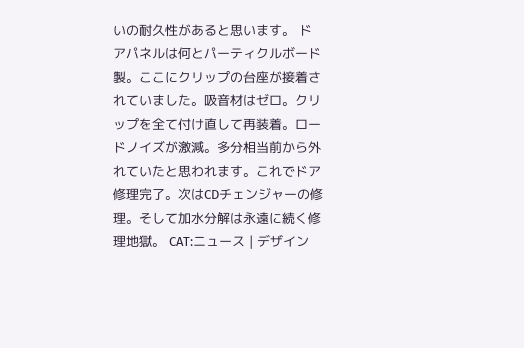いの耐久性があると思います。 ドアパネルは何とパーティクルボード製。ここにクリップの台座が接着されていました。吸音材はゼロ。クリップを全て付け直して再装着。ロードノイズが激減。多分相当前から外れていたと思われます。これでドア修理完了。次はCDチェンジャーの修理。そして加水分解は永遠に続く修理地獄。 CAT:ニュース | デザイン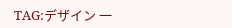TAG:デザイン 一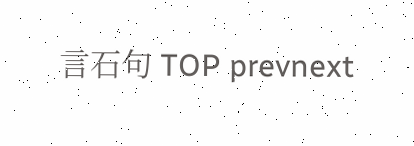言石句 TOP prevnext